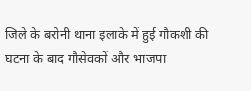जिले के बरोनी थाना इलाके में हुई गौकशी की घटना के बाद गौसेवकों और भाजपा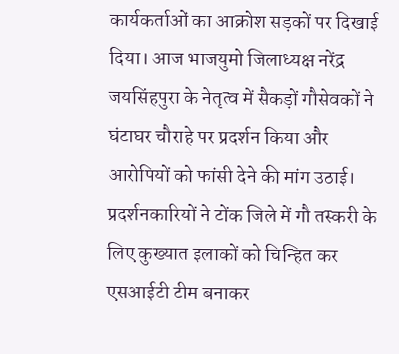कार्यकर्ताओं का आक्रोश सड़कों पर दिखाई दिया। आज भाजयुमो जिलाध्यक्ष नरेंद्र जयसिंहपुरा के नेतृत्व में सैकड़ों गौसेवकों ने घंटाघर चौराहे पर प्रदर्शन किया और आरोपियों को फांसी देने की मांग उठाई।
प्रदर्शनकारियों ने टोंक जिले में गौ तस्करी के लिए कुख्यात इलाकों को चिन्हित कर एसआईटी टीम बनाकर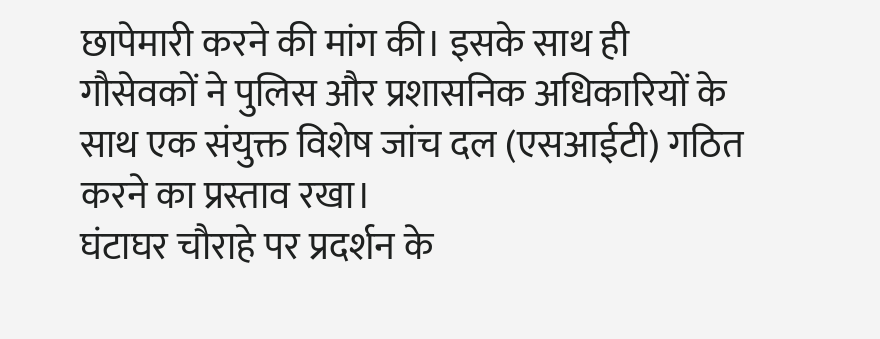छापेमारी करने की मांग की। इसके साथ ही गौसेवकों ने पुलिस और प्रशासनिक अधिकारियों के साथ एक संयुक्त विशेष जांच दल (एसआईटी) गठित करने का प्रस्ताव रखा।
घंटाघर चौराहे पर प्रदर्शन के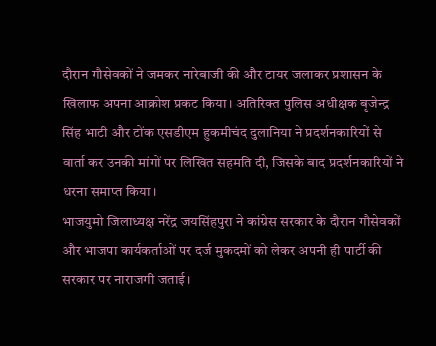दौरान गौसेवकों ने जमकर नारेबाजी की और टायर जलाकर प्रशासन के खिलाफ अपना आक्रोश प्रकट किया। अतिरिक्त पुलिस अधीक्षक बृजेन्द्र सिंह भाटी और टोंक एसडीएम हुकमीचंद दुलानिया ने प्रदर्शनकारियों से वार्ता कर उनकी मांगों पर लिखित सहमति दी, जिसके बाद प्रदर्शनकारियों ने धरना समाप्त किया।
भाजयुमो जिलाध्यक्ष नरेंद्र जयसिंहपुरा ने कांग्रेस सरकार के दौरान गौसेवकों और भाजपा कार्यकर्ताओं पर दर्ज मुकदमों को लेकर अपनी ही पार्टी की सरकार पर नाराजगी जताई।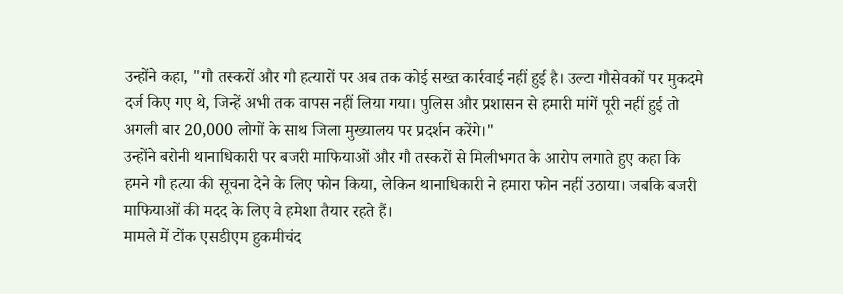उन्होंने कहा, "गौ तस्करों और गौ हत्यारों पर अब तक कोई सख्त कार्रवाई नहीं हुई है। उल्टा गौसेवकों पर मुकदमे दर्ज किए गए थे, जिन्हें अभी तक वापस नहीं लिया गया। पुलिस और प्रशासन से हमारी मांगें पूरी नहीं हुई तो अगली बार 20,000 लोगों के साथ जिला मुख्यालय पर प्रदर्शन करेंगे।"
उन्होंने बरोनी थानाधिकारी पर बजरी माफियाओं और गौ तस्करों से मिलीभगत के आरोप लगाते हुए कहा कि हमने गौ हत्या की सूचना देने के लिए फोन किया, लेकिन थानाधिकारी ने हमारा फोन नहीं उठाया। जबकि बजरी माफियाओं की मदद के लिए वे हमेशा तैयार रहते हैं।
मामले में टोंक एसडीएम हुकमीचंद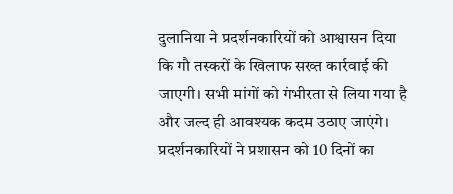दुलानिया ने प्रदर्शनकारियों को आश्वासन दिया कि गौ तस्करों के खिलाफ सख्त कार्रवाई की जाएगी। सभी मांगों को गंभीरता से लिया गया है और जल्द ही आवश्यक कदम उठाए जाएंगे। प्रदर्शनकारियों ने प्रशासन को 10 दिनों का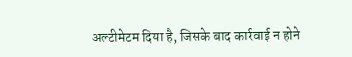अल्टीमेटम दिया है, जिसके बाद कार्रवाई न होने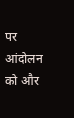पर आंदोलन को और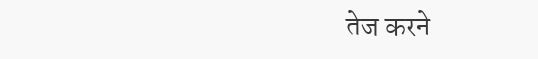तेज करने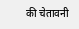की चेतावनी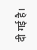दी गई है।